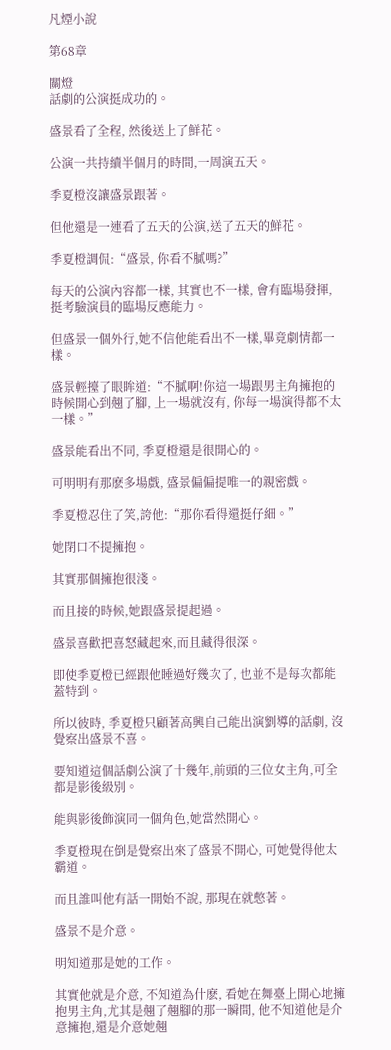凡煙小說

第68章

關燈
話劇的公演挺成功的。

盛景看了全程, 然後送上了鮮花。

公演一共持續半個月的時間,一周演五天。

季夏橙沒讓盛景跟著。

但他還是一連看了五天的公演,送了五天的鮮花。

季夏橙調侃:“盛景, 你看不膩嗎?”

每天的公演內容都一樣, 其實也不一樣, 會有臨場發揮, 挺考驗演員的臨場反應能力。

但盛景一個外行,她不信他能看出不一樣,畢竟劇情都一樣。

盛景輕擡了眼眸道:“不膩啊!你這一場跟男主角擁抱的時候開心到翹了腳, 上一場就沒有, 你每一場演得都不太一樣。”

盛景能看出不同, 季夏橙還是很開心的。

可明明有那麽多場戲, 盛景偏偏提唯一的親密戲。

季夏橙忍住了笑,誇他:“那你看得還挺仔細。”

她閉口不提擁抱。

其實那個擁抱很淺。

而且接的時候,她跟盛景提起過。

盛景喜歡把喜怒藏起來,而且藏得很深。

即使季夏橙已經跟他睡過好幾次了, 也並不是每次都能蓋特到。

所以彼時, 季夏橙只顧著高興自己能出演劉導的話劇, 沒覺察出盛景不喜。

要知道這個話劇公演了十幾年,前頭的三位女主角,可全都是影後級別。

能與影後飾演同一個角色,她當然開心。

季夏橙現在倒是覺察出來了盛景不開心, 可她覺得他太霸道。

而且誰叫他有話一開始不說, 那現在就憋著。

盛景不是介意。

明知道那是她的工作。

其實他就是介意, 不知道為什麽, 看她在舞臺上開心地擁抱男主角,尤其是翹了翹腳的那一瞬間, 他不知道他是介意擁抱,還是介意她翹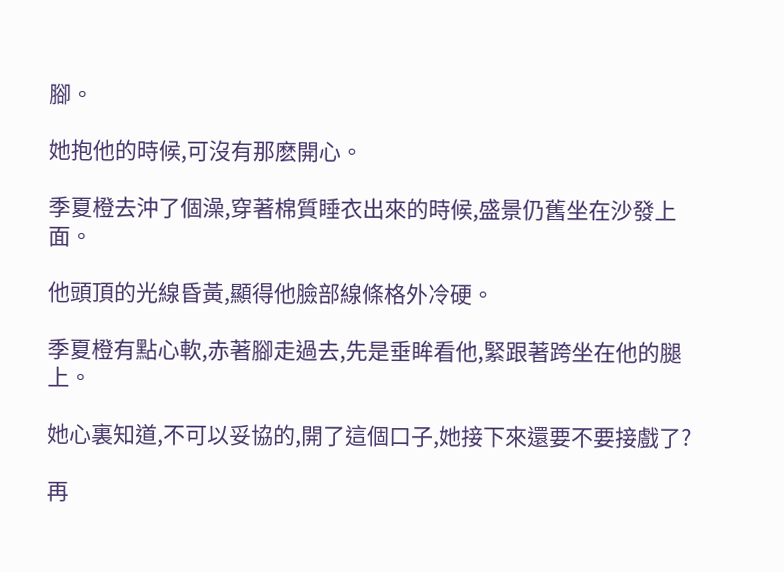腳。

她抱他的時候,可沒有那麽開心。

季夏橙去沖了個澡,穿著棉質睡衣出來的時候,盛景仍舊坐在沙發上面。

他頭頂的光線昏黃,顯得他臉部線條格外冷硬。

季夏橙有點心軟,赤著腳走過去,先是垂眸看他,緊跟著跨坐在他的腿上。

她心裏知道,不可以妥協的,開了這個口子,她接下來還要不要接戲了?

再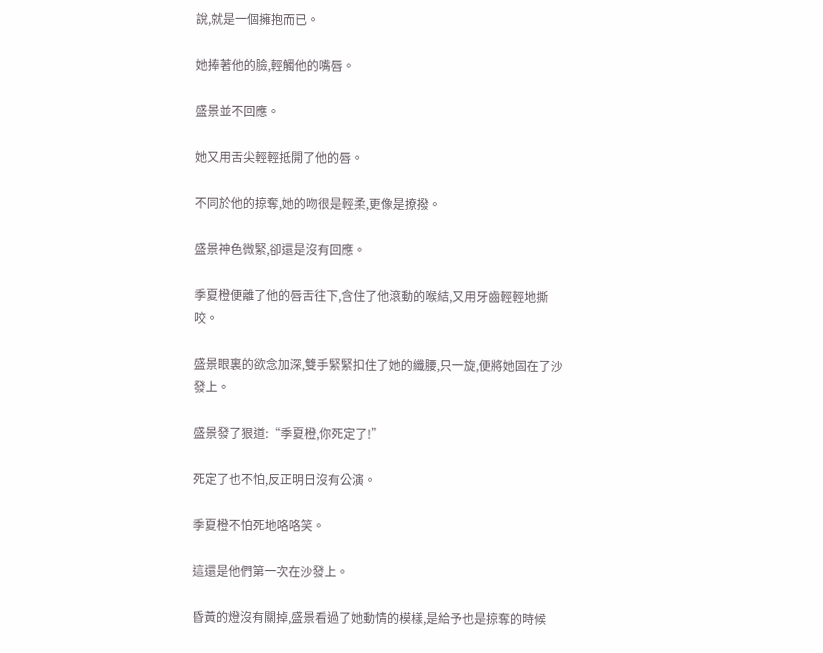說,就是一個擁抱而已。

她捧著他的臉,輕觸他的嘴唇。

盛景並不回應。

她又用舌尖輕輕抵開了他的唇。

不同於他的掠奪,她的吻很是輕柔,更像是撩撥。

盛景神色微緊,卻還是沒有回應。

季夏橙便離了他的唇舌往下,含住了他滾動的喉結,又用牙齒輕輕地撕咬。

盛景眼裏的欲念加深,雙手緊緊扣住了她的纖腰,只一旋,便將她固在了沙發上。

盛景發了狠道:“季夏橙,你死定了!”

死定了也不怕,反正明日沒有公演。

季夏橙不怕死地咯咯笑。

這還是他們第一次在沙發上。

昏黃的燈沒有關掉,盛景看過了她動情的模樣,是給予也是掠奪的時候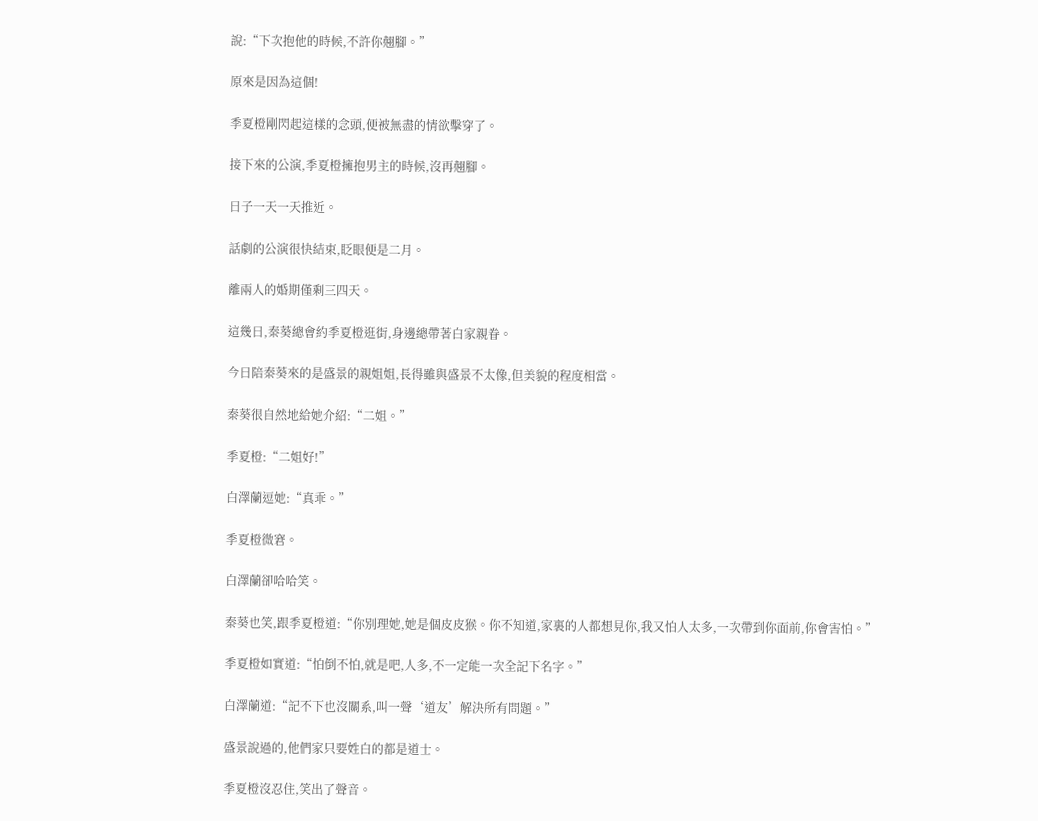說:“下次抱他的時候,不許你翹腳。”

原來是因為這個!

季夏橙剛閃起這樣的念頭,便被無盡的情欲擊穿了。

接下來的公演,季夏橙擁抱男主的時候,沒再翹腳。

日子一天一天推近。

話劇的公演很快結束,眨眼便是二月。

離兩人的婚期僅剩三四天。

這幾日,秦葵總會約季夏橙逛街,身邊總帶著白家親眷。

今日陪秦葵來的是盛景的親姐姐,長得雖與盛景不太像,但美貌的程度相當。

秦葵很自然地給她介紹:“二姐。”

季夏橙:“二姐好!”

白澤蘭逗她:“真乖。”

季夏橙微窘。

白澤蘭卻哈哈笑。

秦葵也笑,跟季夏橙道:“你別理她,她是個皮皮猴。你不知道,家裏的人都想見你,我又怕人太多,一次帶到你面前,你會害怕。”

季夏橙如實道:“怕倒不怕,就是吧,人多,不一定能一次全記下名字。”

白澤蘭道:“記不下也沒關系,叫一聲‘道友’解決所有問題。”

盛景說過的,他們家只要姓白的都是道士。

季夏橙沒忍住,笑出了聲音。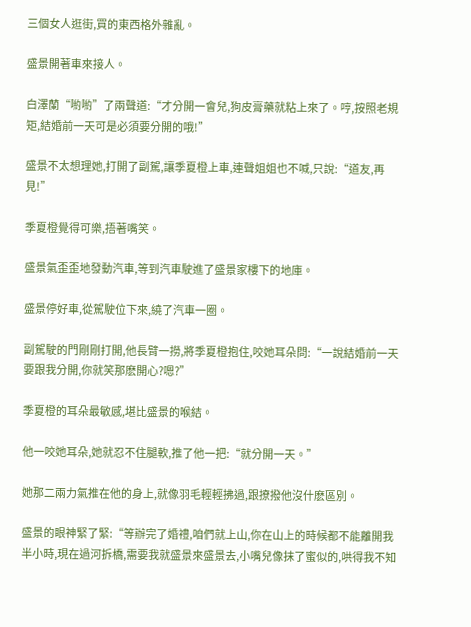三個女人逛街,買的東西格外雜亂。

盛景開著車來接人。

白澤蘭“喲喲”了兩聲道:“才分開一會兒,狗皮膏藥就粘上來了。哼,按照老規矩,結婚前一天可是必須要分開的哦!”

盛景不太想理她,打開了副駕,讓季夏橙上車,連聲姐姐也不喊,只說:“道友,再見!”

季夏橙覺得可樂,捂著嘴笑。

盛景氣歪歪地發動汽車,等到汽車駛進了盛景家樓下的地庫。

盛景停好車,從駕駛位下來,繞了汽車一圈。

副駕駛的門剛剛打開,他長臂一撈,將季夏橙抱住,咬她耳朵問:“一說結婚前一天要跟我分開,你就笑那麽開心?嗯?”

季夏橙的耳朵最敏感,堪比盛景的喉結。

他一咬她耳朵,她就忍不住腿軟,推了他一把:“就分開一天。”

她那二兩力氣推在他的身上,就像羽毛輕輕拂過,跟撩撥他沒什麽區別。

盛景的眼神緊了緊:“等辦完了婚禮,咱們就上山,你在山上的時候都不能離開我半小時,現在過河拆橋,需要我就盛景來盛景去,小嘴兒像抹了蜜似的,哄得我不知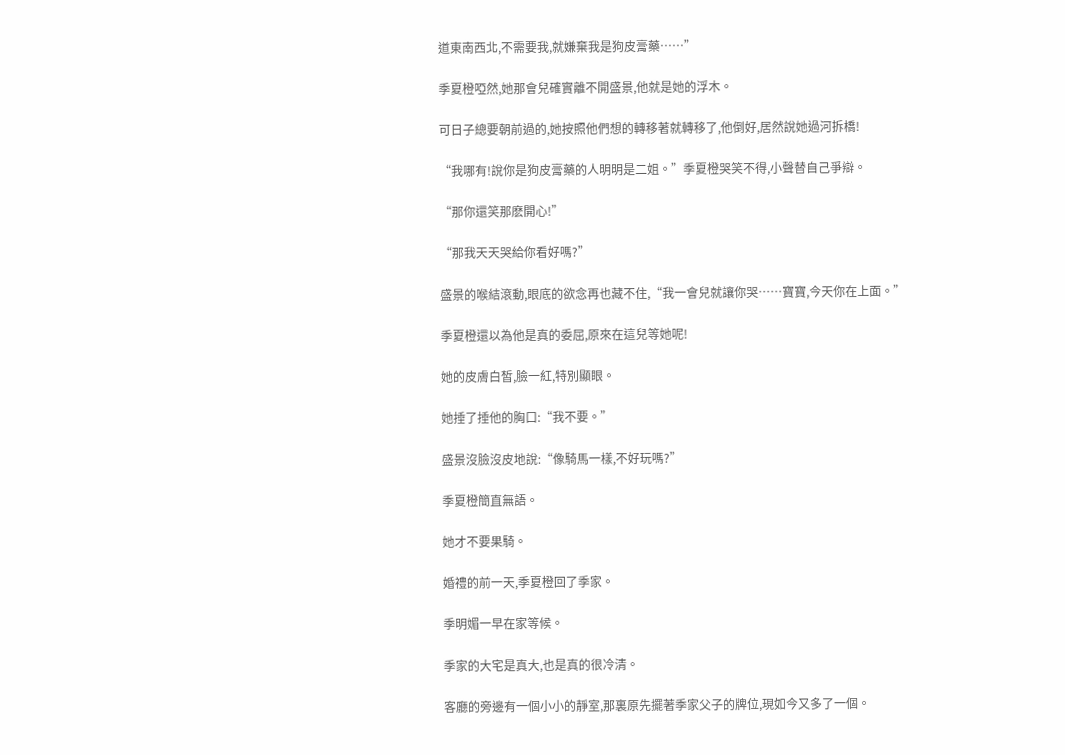道東南西北,不需要我,就嫌棄我是狗皮膏藥……”

季夏橙啞然,她那會兒確實離不開盛景,他就是她的浮木。

可日子總要朝前過的,她按照他們想的轉移著就轉移了,他倒好,居然說她過河拆橋!

“我哪有!說你是狗皮膏藥的人明明是二姐。”季夏橙哭笑不得,小聲替自己爭辯。

“那你還笑那麽開心!”

“那我天天哭給你看好嗎?”

盛景的喉結滾動,眼底的欲念再也藏不住,“我一會兒就讓你哭……寶寶,今天你在上面。”

季夏橙還以為他是真的委屈,原來在這兒等她呢!

她的皮膚白皙,臉一紅,特別顯眼。

她捶了捶他的胸口:“我不要。”

盛景沒臉沒皮地說:“像騎馬一樣,不好玩嗎?”

季夏橙簡直無語。

她才不要果騎。

婚禮的前一天,季夏橙回了季家。

季明媚一早在家等候。

季家的大宅是真大,也是真的很冷清。

客廳的旁邊有一個小小的靜室,那裏原先擺著季家父子的牌位,現如今又多了一個。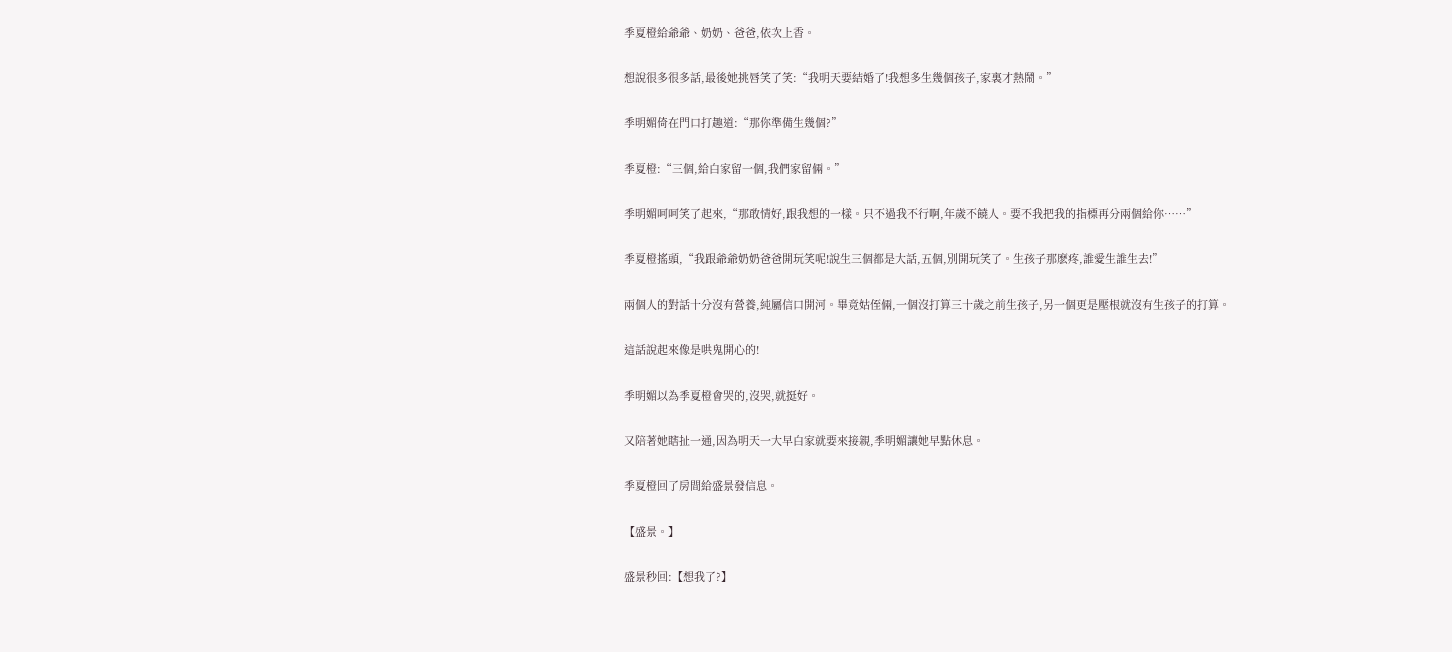季夏橙給爺爺、奶奶、爸爸,依次上香。

想說很多很多話,最後她挑唇笑了笑:“我明天要結婚了!我想多生幾個孩子,家裏才熱鬧。”

季明媚倚在門口打趣道:“那你準備生幾個?”

季夏橙:“三個,給白家留一個,我們家留倆。”

季明媚呵呵笑了起來,“那敢情好,跟我想的一樣。只不過我不行啊,年歲不饒人。要不我把我的指標再分兩個給你……”

季夏橙搖頭,“我跟爺爺奶奶爸爸開玩笑呢!說生三個都是大話,五個,別開玩笑了。生孩子那麽疼,誰愛生誰生去!”

兩個人的對話十分沒有營養,純屬信口開河。畢竟姑侄倆,一個沒打算三十歲之前生孩子,另一個更是壓根就沒有生孩子的打算。

這話說起來像是哄鬼開心的!

季明媚以為季夏橙會哭的,沒哭,就挺好。

又陪著她瞎扯一通,因為明天一大早白家就要來接親,季明媚讓她早點休息。

季夏橙回了房間給盛景發信息。

【盛景。】

盛景秒回:【想我了?】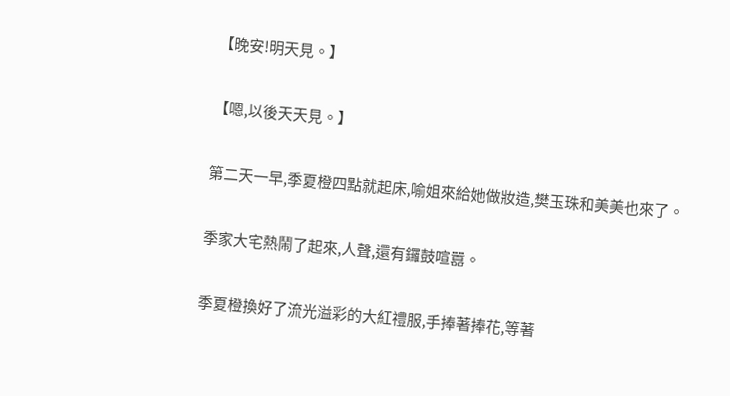【晚安!明天見。】

【嗯,以後天天見。】

第二天一早,季夏橙四點就起床,喻姐來給她做妝造,樊玉珠和美美也來了。

季家大宅熱鬧了起來,人聲,還有鑼鼓喧囂。

季夏橙換好了流光溢彩的大紅禮服,手捧著捧花,等著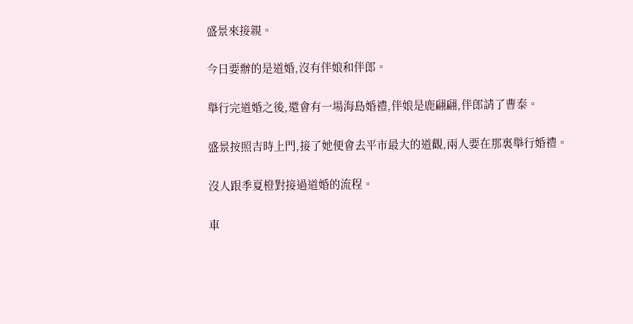盛景來接親。

今日要辦的是道婚,沒有伴娘和伴郎。

舉行完道婚之後,還會有一場海島婚禮,伴娘是鹿翩翩,伴郎請了曹泰。

盛景按照吉時上門,接了她便會去平市最大的道觀,兩人要在那裏舉行婚禮。

沒人跟季夏橙對接過道婚的流程。

車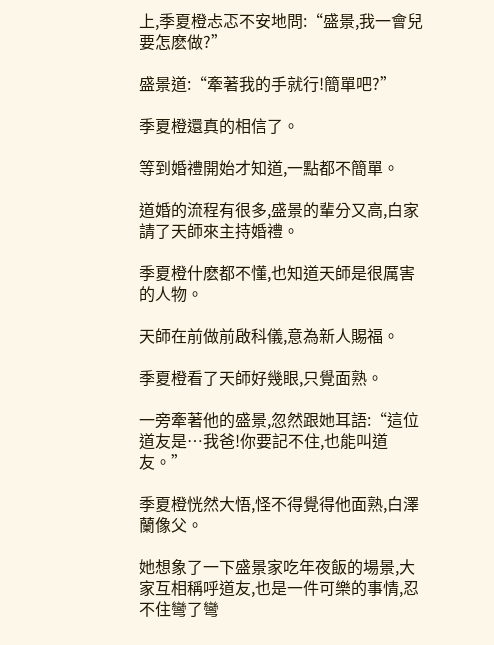上,季夏橙忐忑不安地問:“盛景,我一會兒要怎麽做?”

盛景道:“牽著我的手就行!簡單吧?”

季夏橙還真的相信了。

等到婚禮開始才知道,一點都不簡單。

道婚的流程有很多,盛景的輩分又高,白家請了天師來主持婚禮。

季夏橙什麽都不懂,也知道天師是很厲害的人物。

天師在前做前啟科儀,意為新人賜福。

季夏橙看了天師好幾眼,只覺面熟。

一旁牽著他的盛景,忽然跟她耳語:“這位道友是…我爸!你要記不住,也能叫道友。”

季夏橙恍然大悟,怪不得覺得他面熟,白澤蘭像父。

她想象了一下盛景家吃年夜飯的場景,大家互相稱呼道友,也是一件可樂的事情,忍不住彎了彎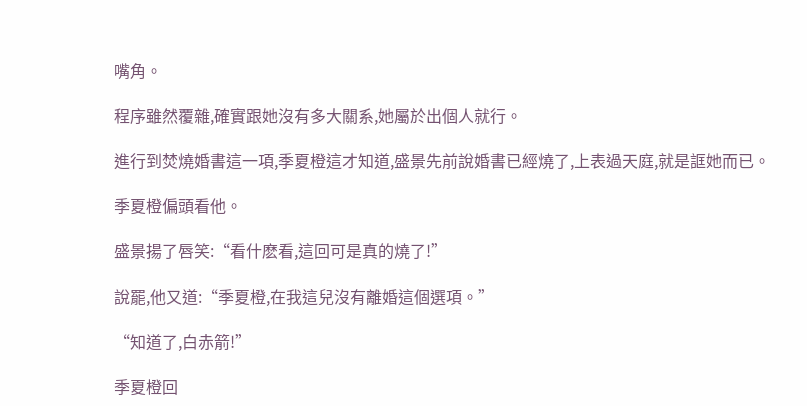嘴角。

程序雖然覆雜,確實跟她沒有多大關系,她屬於出個人就行。

進行到焚燒婚書這一項,季夏橙這才知道,盛景先前說婚書已經燒了,上表過天庭,就是誆她而已。

季夏橙偏頭看他。

盛景揚了唇笑:“看什麽看,這回可是真的燒了!”

說罷,他又道:“季夏橙,在我這兒沒有離婚這個選項。”

“知道了,白赤箭!”

季夏橙回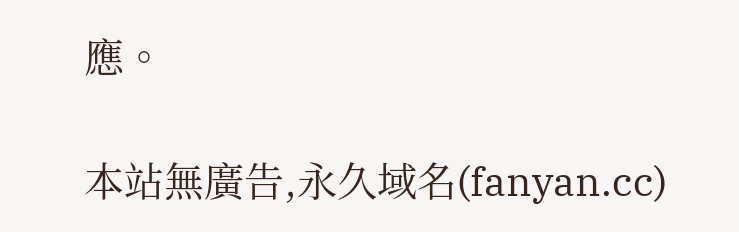應。

本站無廣告,永久域名(fanyan.cc)